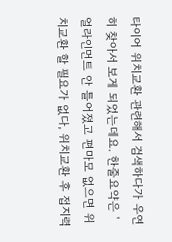타이어 위치교환 관련해서 검색하다가 우연히 찾아서 보게 되었는데요. 한줄요약은 '얼라인먼트 안 틀어졌고 편마모 없으면 위치교환 할 필요가 없다, 위치교환 후 접지력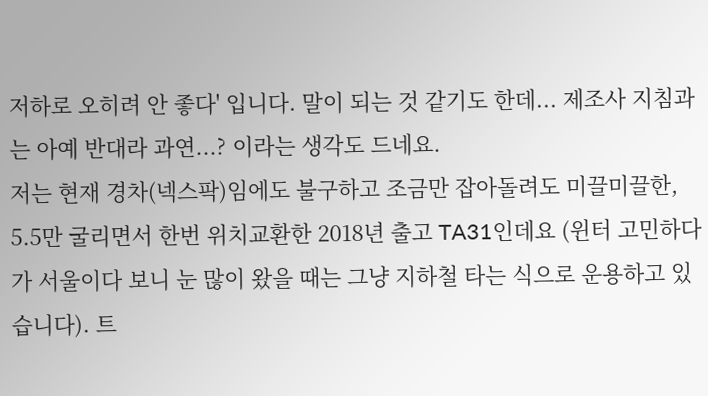저하로 오히려 안 좋다' 입니다. 말이 되는 것 같기도 한데... 제조사 지침과는 아예 반대라 과연...? 이라는 생각도 드네요.
저는 현재 경차(넥스팍)임에도 불구하고 조금만 잡아돌려도 미끌미끌한, 5.5만 굴리면서 한번 위치교환한 2018년 출고 TA31인데요 (윈터 고민하다가 서울이다 보니 눈 많이 왔을 때는 그냥 지하철 타는 식으로 운용하고 있습니다). 트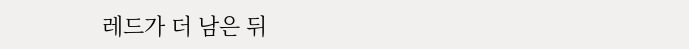레드가 더 남은 뒤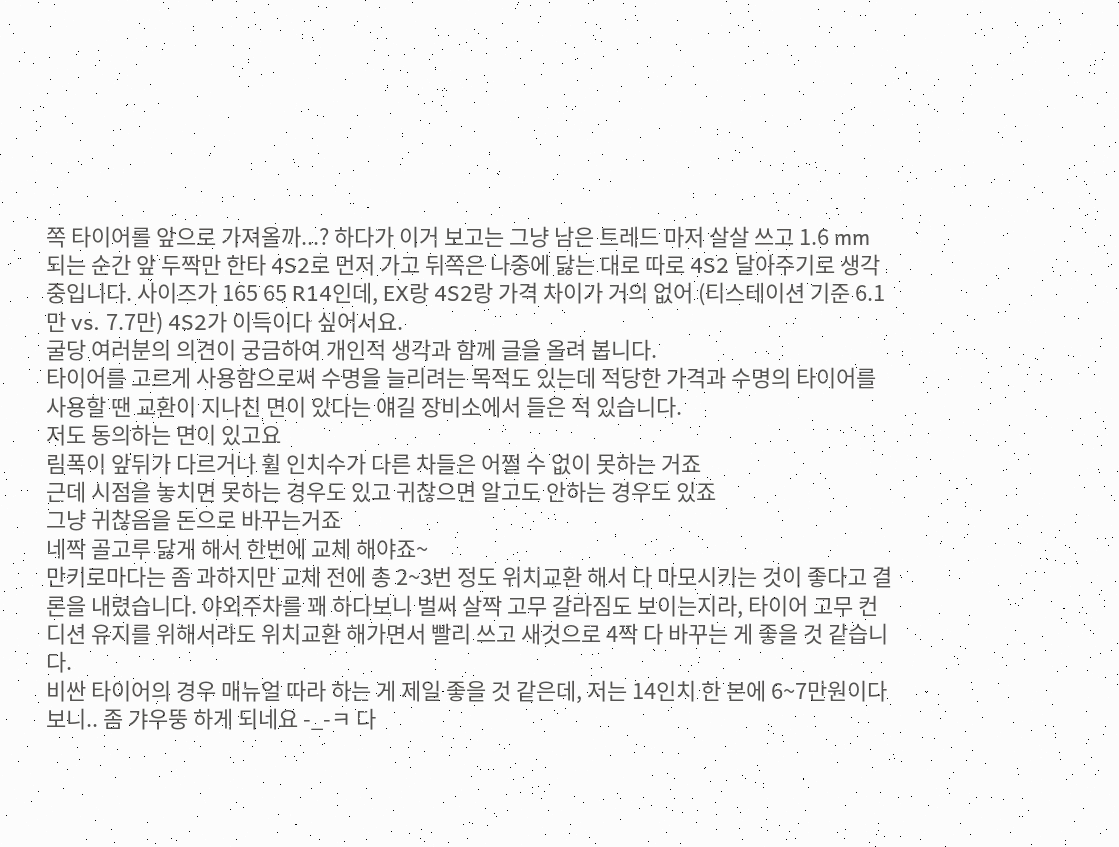쪽 타이어를 앞으로 가져올까...? 하다가 이거 보고는 그냥 남은 트레드 마저 살살 쓰고 1.6 mm 되는 순간 앞 두짝만 한타 4S2로 먼저 가고 뒤쪽은 나중에 닳는 대로 따로 4S2 달아주기로 생각 중입니다. 사이즈가 165 65 R14인데, EX랑 4S2랑 가격 차이가 거의 없어 (티스테이션 기준 6.1만 vs. 7.7만) 4S2가 이득이다 싶어서요.
굴당 여러분의 의견이 궁금하여 개인적 생각과 함께 글을 올려 봅니다.
타이어를 고르게 사용함으로써 수명을 늘리려는 목적도 있는데 적당한 가격과 수명의 타이어를 사용할 땐 교환이 지나친 면이 있다는 얘길 장비소에서 들은 적 있습니다.
저도 동의하는 면이 있고요
림폭이 앞뒤가 다르거나 휠 인치수가 다른 차들은 어쩔 수 없이 못하는 거죠
근데 시점을 놓치면 못하는 경우도 있고 귀찮으면 알고도 안하는 경우도 있죠
그냥 귀찮음을 돈으로 바꾸는거죠
네짝 골고루 닳게 해서 한번에 교체 해야죠~
만키로마다는 좀 과하지만 교체 전에 총 2~3번 정도 위치교환 해서 다 마모시키는 것이 좋다고 결론을 내렸습니다. 야외주차를 꽤 하다보니 벌써 살짝 고무 갈라짐도 보이는지라, 타이어 고무 컨디션 유지를 위해서라도 위치교환 해가면서 빨리 쓰고 새것으로 4짝 다 바꾸는 게 좋을 것 같습니다.
비싼 타이어의 경우 매뉴얼 따라 하는 게 제일 좋을 것 같은데, 저는 14인치 한 본에 6~7만원이다 보니.. 좀 갸우뚱 하게 되네요 -_-ㅋ 다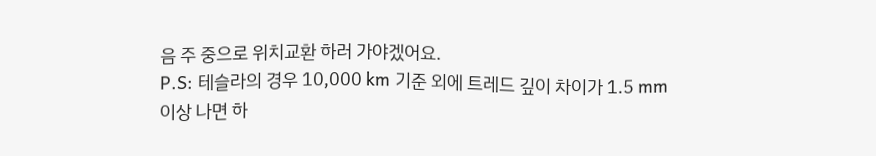음 주 중으로 위치교환 하러 가야겠어요.
P.S: 테슬라의 경우 10,000 km 기준 외에 트레드 깊이 차이가 1.5 mm 이상 나면 하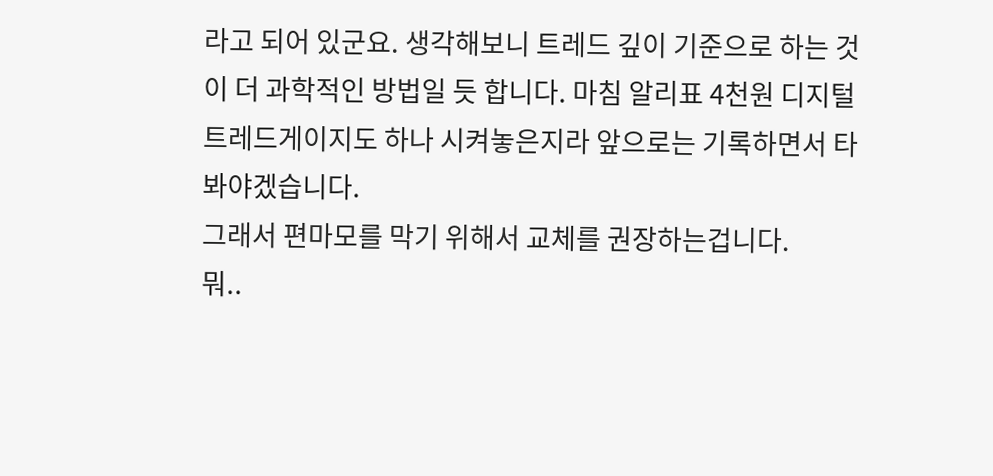라고 되어 있군요. 생각해보니 트레드 깊이 기준으로 하는 것이 더 과학적인 방법일 듯 합니다. 마침 알리표 4천원 디지털 트레드게이지도 하나 시켜놓은지라 앞으로는 기록하면서 타봐야겠습니다.
그래서 편마모를 막기 위해서 교체를 권장하는겁니다.
뭐..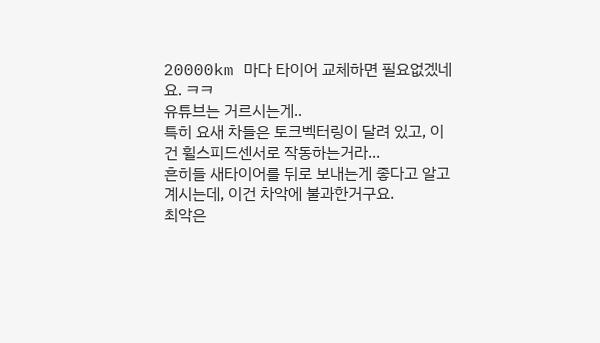20000km 마다 타이어 교체하면 필요없겠네요. ㅋㅋ
유튜브는 거르시는게..
특히 요새 차들은 토크벡터링이 달려 있고, 이건 휠스피드센서로 작동하는거라...
흔히들 새타이어를 뒤로 보내는게 좋다고 알고 계시는데, 이건 차악에 불과한거구요.
최악은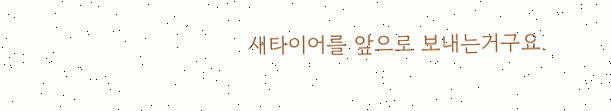새타이어를 앞으로 보내는거구요.